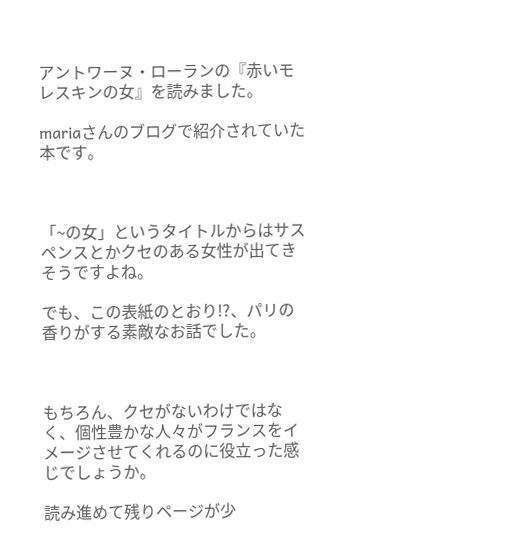アントワーヌ・ローランの『赤いモレスキンの女』を読みました。

mariaさんのブログで紹介されていた本です。



「~の女」というタイトルからはサスペンスとかクセのある女性が出てきそうですよね。

でも、この表紙のとおり!?、パリの香りがする素敵なお話でした。



もちろん、クセがないわけではなく、個性豊かな人々がフランスをイメージさせてくれるのに役立った感じでしょうか。

読み進めて残りページが少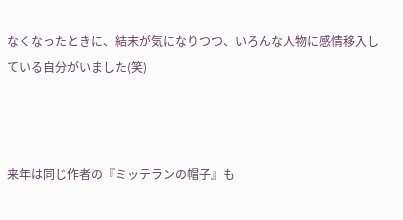なくなったときに、結末が気になりつつ、いろんな人物に感情移入している自分がいました(笑)



来年は同じ作者の『ミッテランの帽子』も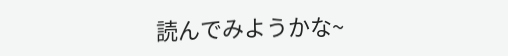読んでみようかな~